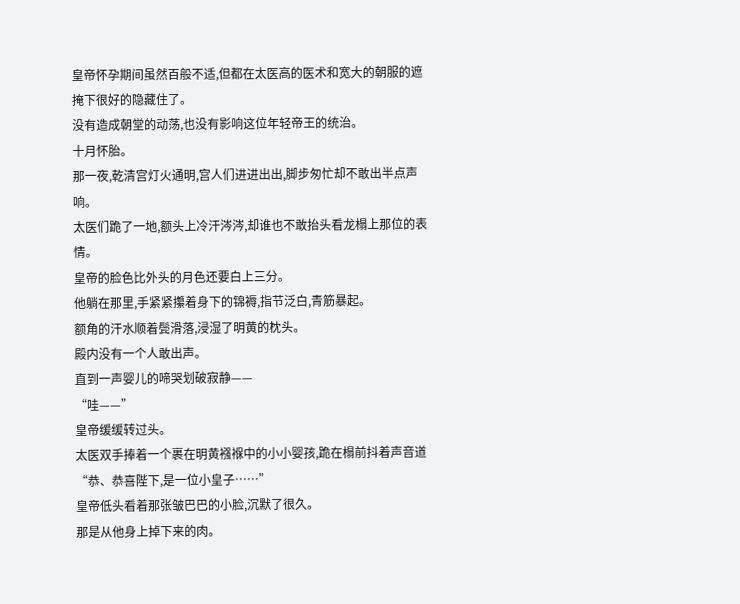皇帝怀孕期间虽然百般不适,但都在太医高的医术和宽大的朝服的遮掩下很好的隐藏住了。
没有造成朝堂的动荡,也没有影响这位年轻帝王的统治。
十月怀胎。
那一夜,乾清宫灯火通明,宫人们进进出出,脚步匆忙却不敢出半点声响。
太医们跪了一地,额头上冷汗涔涔,却谁也不敢抬头看龙榻上那位的表情。
皇帝的脸色比外头的月色还要白上三分。
他躺在那里,手紧紧攥着身下的锦褥,指节泛白,青筋暴起。
额角的汗水顺着鬓滑落,浸湿了明黄的枕头。
殿内没有一个人敢出声。
直到一声婴儿的啼哭划破寂静——
“哇——”
皇帝缓缓转过头。
太医双手捧着一个裹在明黄襁褓中的小小婴孩,跪在榻前抖着声音道“恭、恭喜陛下,是一位小皇子……”
皇帝低头看着那张皱巴巴的小脸,沉默了很久。
那是从他身上掉下来的肉。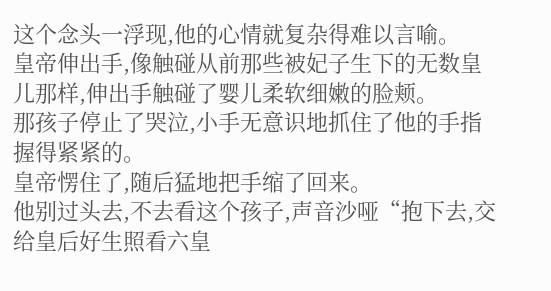这个念头一浮现,他的心情就复杂得难以言喻。
皇帝伸出手,像触碰从前那些被妃子生下的无数皇儿那样,伸出手触碰了婴儿柔软细嫩的脸颊。
那孩子停止了哭泣,小手无意识地抓住了他的手指握得紧紧的。
皇帝愣住了,随后猛地把手缩了回来。
他别过头去,不去看这个孩子,声音沙哑“抱下去,交给皇后好生照看六皇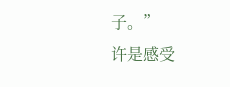子。”
许是感受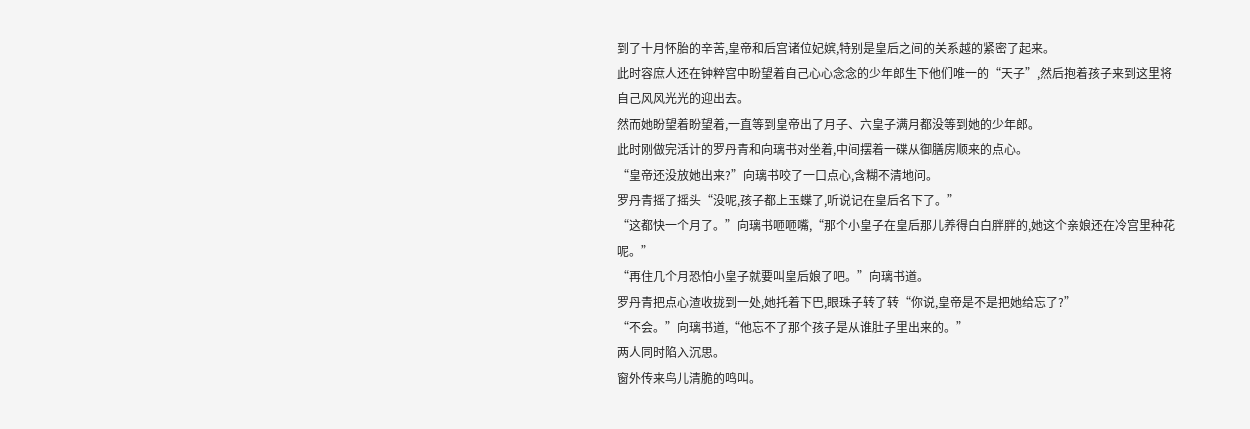到了十月怀胎的辛苦,皇帝和后宫诸位妃嫔,特别是皇后之间的关系越的紧密了起来。
此时容庶人还在钟粹宫中盼望着自己心心念念的少年郎生下他们唯一的“天子”,然后抱着孩子来到这里将自己风风光光的迎出去。
然而她盼望着盼望着,一直等到皇帝出了月子、六皇子满月都没等到她的少年郎。
此时刚做完活计的罗丹青和向璃书对坐着,中间摆着一碟从御膳房顺来的点心。
“皇帝还没放她出来?”向璃书咬了一口点心,含糊不清地问。
罗丹青摇了摇头“没呢,孩子都上玉蝶了,听说记在皇后名下了。”
“这都快一个月了。”向璃书咂咂嘴,“那个小皇子在皇后那儿养得白白胖胖的,她这个亲娘还在冷宫里种花呢。”
“再住几个月恐怕小皇子就要叫皇后娘了吧。”向璃书道。
罗丹青把点心渣收拢到一处,她托着下巴,眼珠子转了转“你说,皇帝是不是把她给忘了?”
“不会。”向璃书道,“他忘不了那个孩子是从谁肚子里出来的。”
两人同时陷入沉思。
窗外传来鸟儿清脆的鸣叫。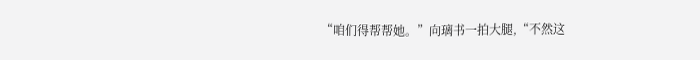“咱们得帮帮她。”向璃书一拍大腿,“不然这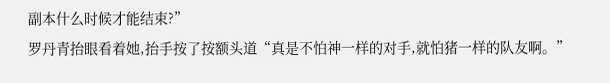副本什么时候才能结束?”
罗丹青抬眼看着她,抬手按了按额头道“真是不怕神一样的对手,就怕猪一样的队友啊。”